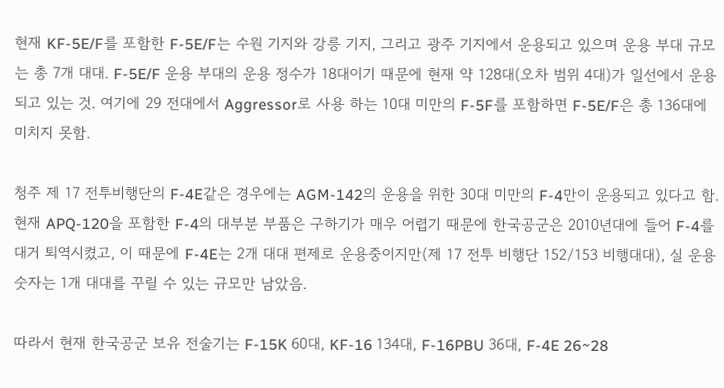현재 KF-5E/F를 포함한 F-5E/F는 수원 기지와 강릉 기지, 그리고 광주 기지에서 운용되고 있으며 운용 부대 규모는 총 7개 대대. F-5E/F 운용 부대의 운용 정수가 18대이기 때문에 현재 약 128대(오차 범위 4대)가 일선에서 운용되고 있는 것. 여기에 29 전대에서 Aggressor로 사용 하는 10대 미만의 F-5F를 포함하면 F-5E/F은 총 136대에 미치지 못함.

청주 제 17 전투비행단의 F-4E같은 경우에는 AGM-142의 운용을 위한 30대 미만의 F-4만이 운용되고 있다고 함. 현재 APQ-120을 포함한 F-4의 대부분 부품은 구하기가 매우 어렵기 때문에 한국공군은 2010년대에 들어 F-4를 대거 퇴역시켰고, 이 때문에 F-4E는 2개 대대 편제로 운용중이지만(제 17 전투 비행단 152/153 비행대대), 실 운용숫자는 1개 대대를 꾸릴 수 있는 규모만 남았음.

따라서 현재 한국공군 보유 전술기는 F-15K 60대, KF-16 134대, F-16PBU 36대, F-4E 26~28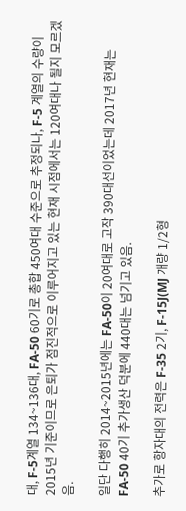대, F-5계열 134~136대, FA-50 60기로 총합 450여대 수준으로 추정되나, F-5 계열의 수량이 2015년 기준이므로 은퇴가 점진적으로 이루어지고 있는 현재 시점에서는 120여대나 될지 모르겠음.

일단 다행히 2014~2015년에는 FA-50이 20여대로 고작 390대선이었는데 2017년 현재는 FA-50 40기 추가생산 덕분에 440대는 넘기고 있음.

추가로 항자대의 전력은 F-35 2기, F-15J(MJ 개량 1/2형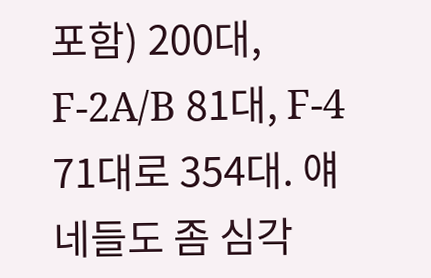포함) 200대, F-2A/B 81대, F-4 71대로 354대. 얘네들도 좀 심각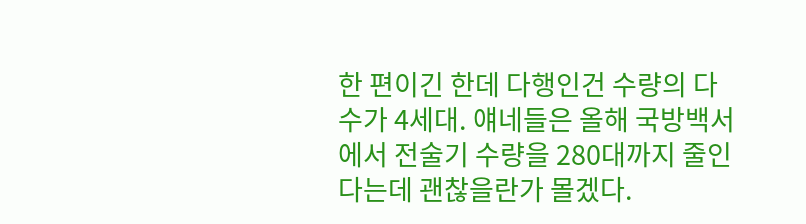한 편이긴 한데 다행인건 수량의 다수가 4세대. 얘네들은 올해 국방백서에서 전술기 수량을 280대까지 줄인다는데 괜찮을란가 몰겠다.